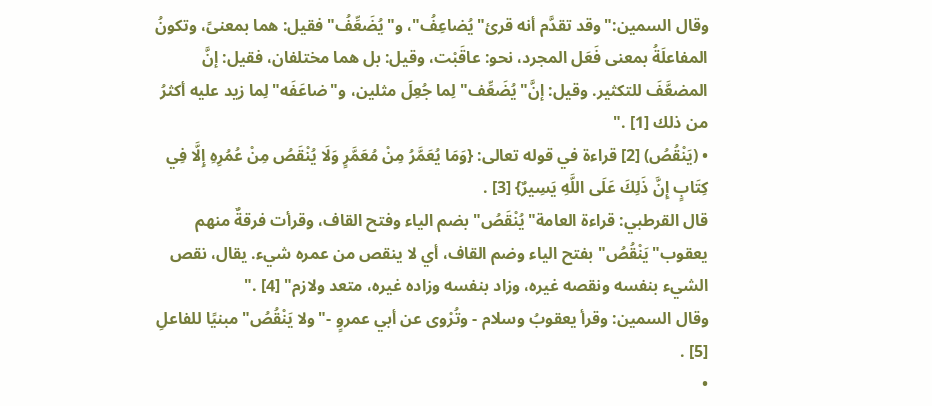وقال السمين:"وقد تقدَّم أنه قرئ"يُضاعِفُ"، و"يُضَعِّفُ"فقيل: هما بمعنىً، وتكونُ المفاعلَةُ بمعنى فَعَل المجرد، نحو: عاقَبْت، وقيل: بل هما مختلفان، فقيل: إنَّ المضعَّفَ للتكثير. وقيل: إنَّ"يُضَعِّف"لِما جُعِلَ مثلين، و"ضاعَفَه"لِما زيد عليه أكثرُ من ذلك [1] ."
• (يَنْقُصُ) [2] قراءة في قوله تعالى: {وَمَا يُعَمَّرُ مِنْ مُعَمَّرٍ وَلَا يُنْقَصُ مِنْ عُمُرِهِ إِلَّا فِي كِتَابٍ إِنَّ ذَلِكَ عَلَى اللَّهِ يَسِيرٌ} [3] .
قال القرطبي: قراءة العامة"يُنْقَصُ"بضم الياء وفتح القاف، وقرأت فرقةٌ منهم يعقوب"يَنْقُصُ"بفتح الياء وضم القاف، أي لا ينقص من عمره شيء. يقال، نقص الشيء بنفسه ونقصه غيره، وزاد بنفسه وزاده غيره، متعد ولازم" [4] ."
وقال السمين: وقرأ يعقوبُ وسلام - وتُرْوى عن أبي عمروٍ -"ولا يَنْقُصُ"مبنيًا للفاعلِ [5] .
•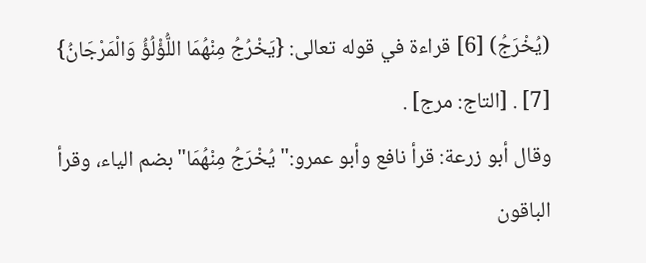(يُخْرَجُ) [6] قراءة في قوله تعالى: {يَخْرُجُ مِنْهُمَا اللُّؤْلُؤُ وَالْمَرْجَانُ} [7] . [التاج: مرج] .
وقال أبو زرعة: قرأ نافع وأبو عمرو:"يُخْرَجُ مِنْهُمَا"بضم الياء، وقرأ الباقون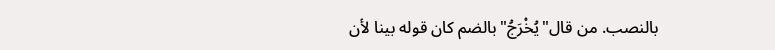بالنصب. من قال"يُخْرَجُ"بالضم كان قوله بينا لأن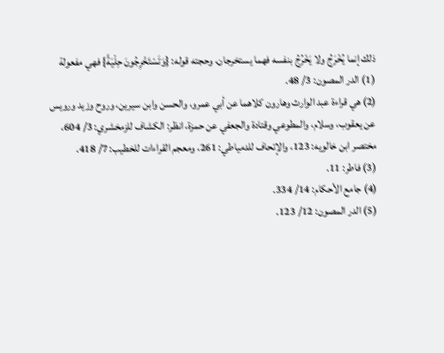ذلك إنما يُخْرَجُ ولا يَخْرُجُ بنفسه فهما يستخرجان، وحجته قوله: {وَتَسْتَخْرِجُونَ حِلْيَةً} فهي مفعولة
(1) الدر المصون: 3/ 48.
(2) هي قراءة عبد الوارث وهارون كلاهما عن أبي عمرو، والحسن وابن سيرين، وروح وزيد ورويس عن يعقوب، وسلام، والمطوعي وقتادة والجعفي عن حمزة، انظر: الكشاف للزمخشري: 3/ 604، مختصر ابن خالويه: 123، والإتحاف للدمياطي: 261، ومعجم القراءات للخطيب: 7/ 418.
(3) فاطر: 11.
(4) جامع الأحكام: 14/ 334.
(5) الدر المصون: 12/ 123.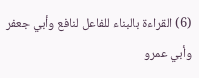(6) القراءة بالبناء للفاعل لنافع وأبي جعفر وأبي عمرو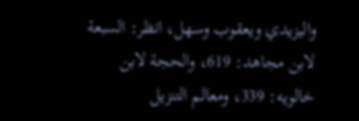واليزيدي ويعقوب وسهل، انظر: السبعة لابن مجاهد: 619، والحجة لابن خالويه: 339، ومعالم التنزيل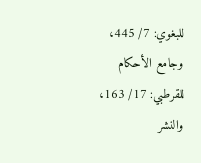للبغوي: 7/ 445، وجامع الأحكام للقرطبي: 17/ 163، والنشر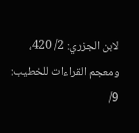لابن الجزري: 2/ 420، ومعجم القراءات للخطيب: 9/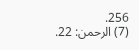256.
(7) الرحمن: 22.